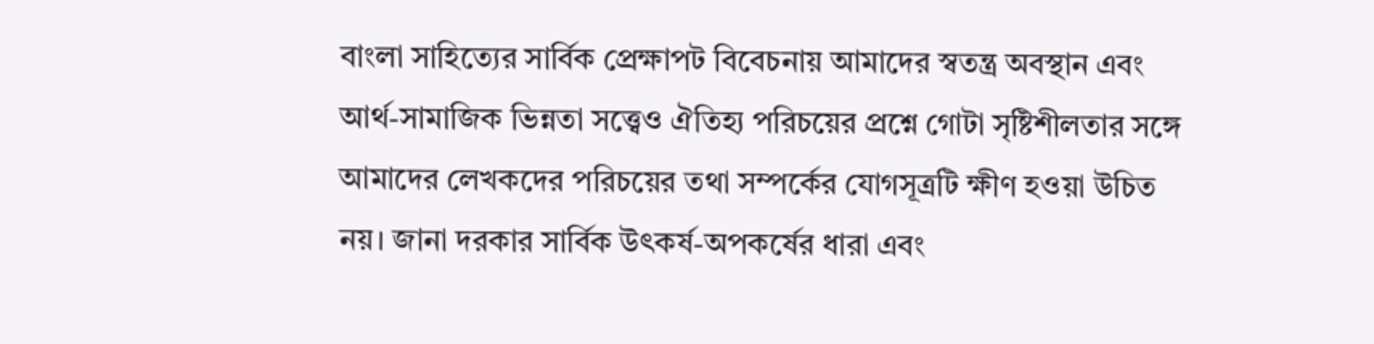বাংলা সাহিত্যের সার্বিক প্রেক্ষাপট বিবেচনায় আমাদের স্বতন্ত্র অবস্থান এবং আর্থ-সামাজিক ভিন্নতা সত্ত্বেও ঐতিহ্য পরিচয়ের প্রশ্নে গোটা সৃষ্টিশীলতার সঙ্গে আমাদের লেখকদের পরিচয়ের তথা সম্পর্কের যোগসূত্রটি ক্ষীণ হওয়া উচিত নয়। জানা দরকার সার্বিক উৎকর্ষ-অপকর্ষের ধারা এবং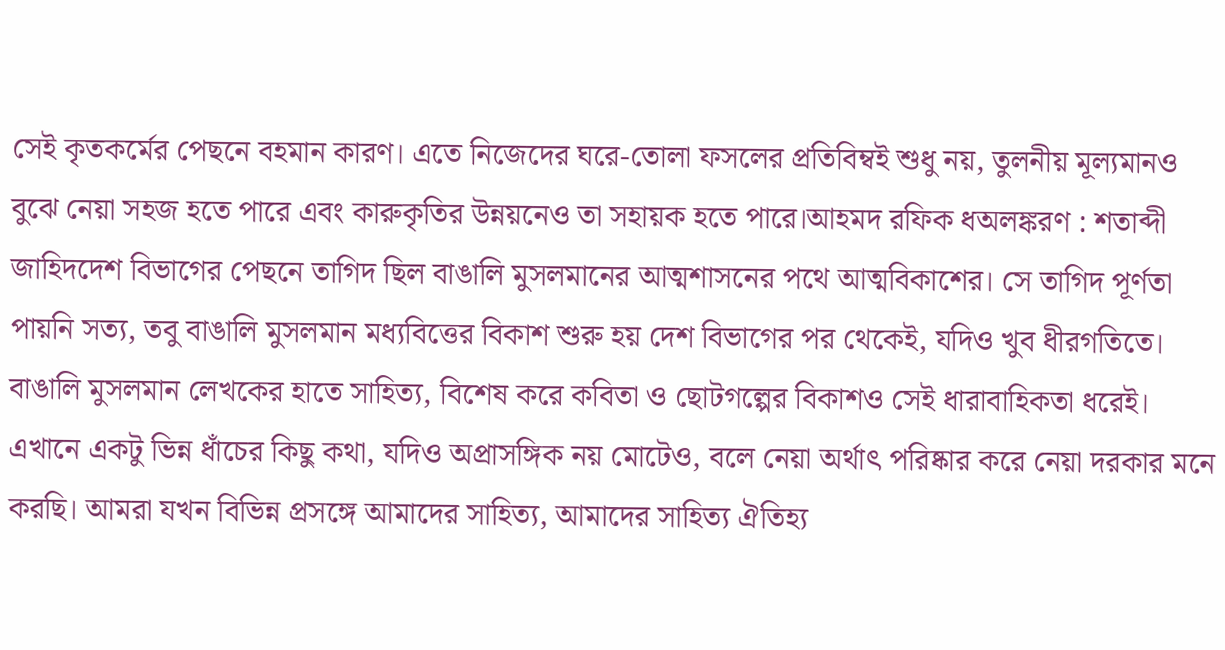সেই কৃতকর্মের পেছনে বহমান কারণ। এতে নিজেদের ঘরে-তোলা ফসলের প্রতিবিম্বই শুধু নয়, তুলনীয় মূল্যমানও বুঝে নেয়া সহজ হতে পারে এবং কারুকৃতির উন্নয়নেও তা সহায়ক হতে পারে।আহমদ রফিক ধঅলঙ্করণ : শতাব্দী জাহিদদেশ বিভাগের পেছনে তাগিদ ছিল বাঙালি মুসলমানের আত্মশাসনের পথে আত্মবিকাশের। সে তাগিদ পূর্ণতা পায়নি সত্য, তবু বাঙালি মুসলমান মধ্যবিত্তের বিকাশ শুরু হয় দেশ বিভাগের পর থেকেই, যদিও খুব ধীরগতিতে। বাঙালি মুসলমান লেখকের হাতে সাহিত্য, বিশেষ করে কবিতা ও ছোটগল্পের বিকাশও সেই ধারাবাহিকতা ধরেই।
এখানে একটু ভিন্ন ধাঁচের কিছু কথা, যদিও অপ্রাসঙ্গিক নয় মোটেও, বলে নেয়া অর্থাৎ পরিষ্কার করে নেয়া দরকার মনে করছি। আমরা যখন বিভিন্ন প্রসঙ্গে আমাদের সাহিত্য, আমাদের সাহিত্য ঐতিহ্য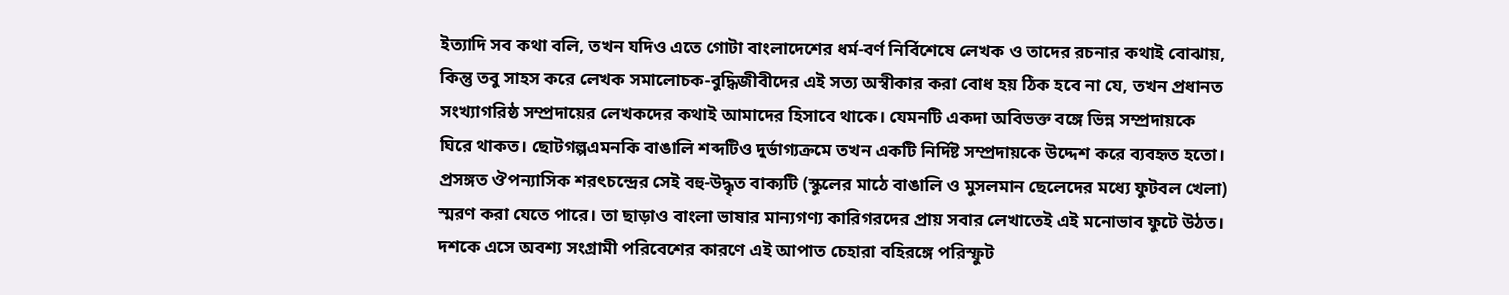ইত্যাদি সব কথা বলি, তখন যদিও এতে গোটা বাংলাদেশের ধর্ম-বর্ণ নির্বিশেষে লেখক ও তাদের রচনার কথাই বোঝায়, কিন্তু তবু সাহস করে লেখক সমালোচক-বুদ্ধিজীবীদের এই সত্য অস্বীকার করা বোধ হয় ঠিক হবে না যে, তখন প্রধানত সংখ্যাগরিষ্ঠ সম্প্রদায়ের লেখকদের কথাই আমাদের হিসাবে থাকে। যেমনটি একদা অবিভক্ত বঙ্গে ভিন্ন সম্প্রদায়কে ঘিরে থাকত। ছোটগল্পএমনকি বাঙালি শব্দটিও দুর্ভাগ্যক্রমে তখন একটি নির্দিষ্ট সম্প্রদায়কে উদ্দেশ করে ব্যবহৃত হতো। প্রসঙ্গত ঔপন্যাসিক শরৎচন্দ্রের সেই বহু-উদ্ধৃত বাক্যটি (স্কুলের মাঠে বাঙালি ও মুসলমান ছেলেদের মধ্যে ফুটবল খেলা) স্মরণ করা যেতে পারে। তা ছাড়াও বাংলা ভাষার মান্যগণ্য কারিগরদের প্রায় সবার লেখাতেই এই মনোভাব ফুটে উঠত। দশকে এসে অবশ্য সংগ্রামী পরিবেশের কারণে এই আপাত চেহারা বহিরঙ্গে পরিস্ফুট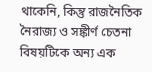থাকেনি, কিন্তু রাজনৈতিক নৈরাজ্য ও সঙ্কীর্ণ চেতনা বিষয়টিকে অন্য এক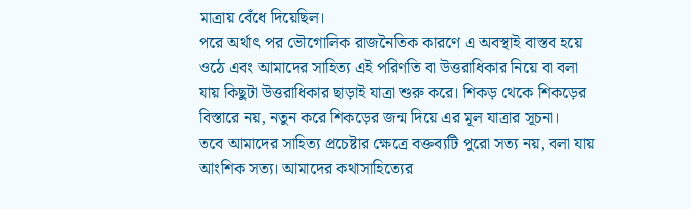মাত্রায় বেঁধে দিয়েছিল।
পরে অর্থাৎ পর ভৌগোলিক রাজনৈতিক কারণে এ অবস্থাই বাস্তব হয়ে ওঠে এবং আমাদের সাহিত্য এই পরিণতি বা উত্তরাধিকার নিয়ে বা বলা যায় কিছুটা উত্তরাধিকার ছাড়াই যাত্রা শুরু করে। শিকড় থেকে শিকড়ের বিস্তারে নয়, নতুন করে শিকড়ের জন্ম দিয়ে এর মূল যাত্রার সূচনা।
তবে আমাদের সাহিত্য প্রচেষ্টার ক্ষেত্রে বক্তব্যটি পুরো সত্য নয়, বলা যায় আংশিক সত্য। আমাদের কথাসাহিত্যের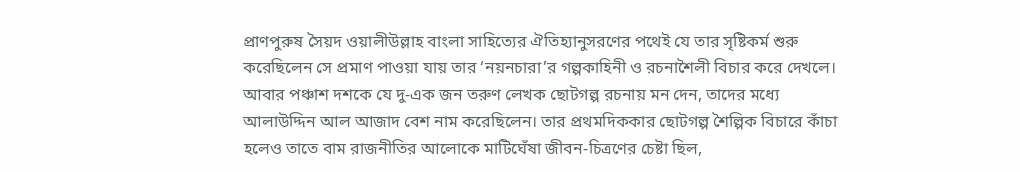প্রাণপুরুষ সৈয়দ ওয়ালীউল্লাহ বাংলা সাহিত্যের ঐতিহ্যানুসরণের পথেই যে তার সৃষ্টিকর্ম শুরু করেছিলেন সে প্রমাণ পাওয়া যায় তার ‘নয়নচারা’র গল্পকাহিনী ও রচনাশৈলী বিচার করে দেখলে। আবার পঞ্চাশ দশকে যে দু-এক জন তরুণ লেখক ছোটগল্প রচনায় মন দেন, তাদের মধ্যে আলাউদ্দিন আল আজাদ বেশ নাম করেছিলেন। তার প্রথমদিককার ছোটগল্প শৈল্পিক বিচারে কাঁচা হলেও তাতে বাম রাজনীতির আলোকে মাটিঘেঁষা জীবন-চিত্রণের চেষ্টা ছিল,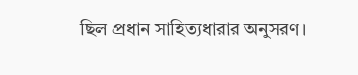ছিল প্রধান সাহিত্যধারার অনুসরণ।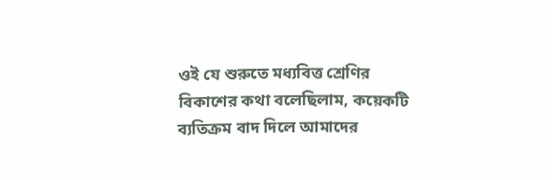ওই যে শুরুতে মধ্যবিত্ত শ্রেণির বিকাশের কথা বলেছিলাম, কয়েকটি ব্যতিক্রম বাদ দিলে আমাদের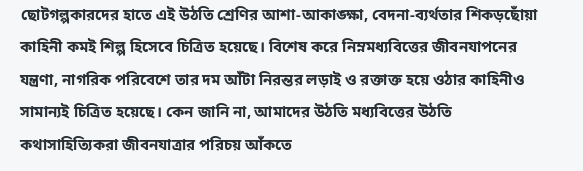ছোটগল্পকারদের হাতে এই উঠতি শ্রেণির আশা-আকাঙ্ক্ষা, বেদনা-ব্যর্থতার শিকড়ছোঁয়া কাহিনী কমই শিল্প হিসেবে চিত্রিত হয়েছে। বিশেষ করে নিম্নমধ্যবিত্তের জীবনযাপনের যন্ত্রণা, নাগরিক পরিবেশে তার দম আঁটা নিরন্তর লড়াই ও রক্তাক্ত হয়ে ওঠার কাহিনীও সামান্যই চিত্রিত হয়েছে। কেন জানি না, আমাদের উঠতি মধ্যবিত্তের উঠতি কথাসাহিত্যিকরা জীবনযাত্রার পরিচয় আঁকতে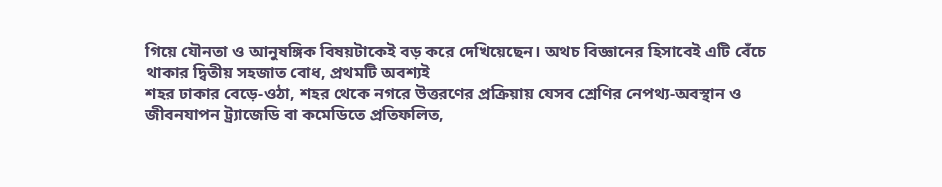গিয়ে যৌনতা ও আনুষঙ্গিক বিষয়টাকেই বড় করে দেখিয়েছেন। অথচ বিজ্ঞানের হিসাবেই এটি বেঁচে থাকার দ্বিতীয় সহজাত বোধ, প্রথমটি অবশ্যই
শহর ঢাকার বেড়ে-ওঠা, শহর থেকে নগরে উত্তরণের প্রক্রিয়ায় যেসব শ্রেণির নেপথ্য-অবস্থান ও জীবনযাপন ট্র্যাজেডি বা কমেডিতে প্রতিফলিত,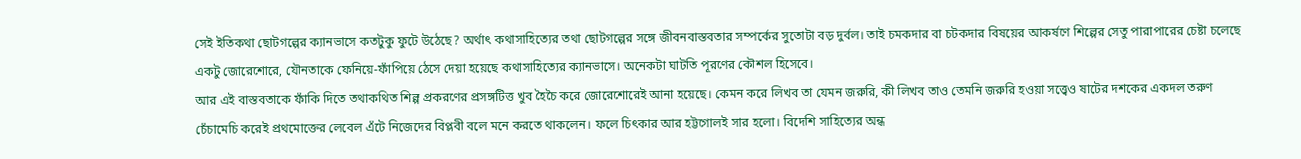সেই ইতিকথা ছোটগল্পের ক্যানভাসে কতটুকু ফুটে উঠেছে? অর্থাৎ কথাসাহিত্যের তথা ছোটগল্পের সঙ্গে জীবনবাস্তবতার সম্পর্কের সুতোটা বড় দুর্বল। তাই চমকদার বা চটকদার বিষয়ের আকর্ষণে শিল্পের সেতু পারাপারের চেষ্টা চলেছে একটু জোরেশোরে, যৌনতাকে ফেনিয়ে-ফাঁপিয়ে ঠেসে দেয়া হয়েছে কথাসাহিত্যের ক্যানভাসে। অনেকটা ঘাটতি পূরণের কৌশল হিসেবে।
আর এই বাস্তবতাকে ফাঁকি দিতে তথাকথিত শিল্প প্রকরণের প্রসঙ্গটিত্ত খুব হৈচৈ করে জোরেশোরেই আনা হয়েছে। কেমন করে লিখব তা যেমন জরুরি, কী লিখব তাও তেমনি জরুরি হওয়া সত্ত্বেও ষাটের দশকের একদল তরুণ চেঁচামেচি করেই প্রথমোক্তের লেবেল এঁটে নিজেদের বিপ্লবী বলে মনে করতে থাকলেন। ফলে চিৎকার আর হট্টগোলই সার হলো। বিদেশি সাহিত্যের অন্ধ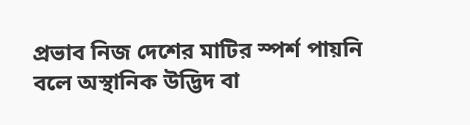প্রভাব নিজ দেশের মাটির স্পর্শ পায়নি বলে অস্থানিক উদ্ভিদ বা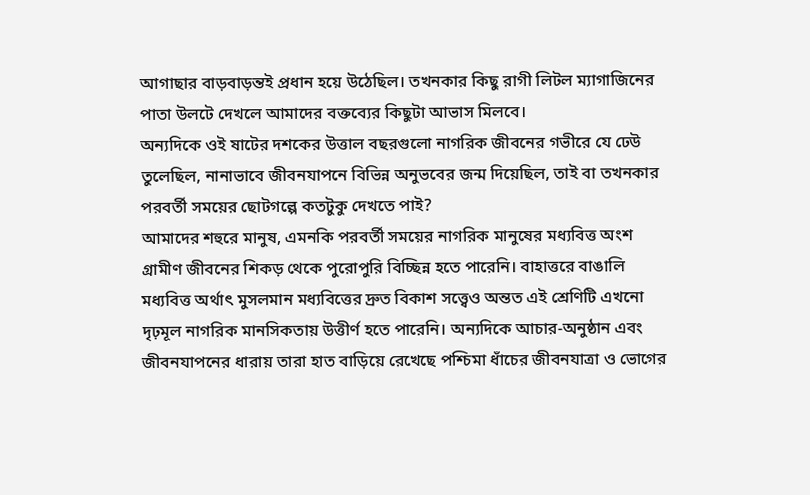আগাছার বাড়বাড়ন্তই প্রধান হয়ে উঠেছিল। তখনকার কিছু রাগী লিটল ম্যাগাজিনের পাতা উলটে দেখলে আমাদের বক্তব্যের কিছুটা আভাস মিলবে।
অন্যদিকে ওই ষাটের দশকের উত্তাল বছরগুলো নাগরিক জীবনের গভীরে যে ঢেউ তুলেছিল, নানাভাবে জীবনযাপনে বিভিন্ন অনুভবের জন্ম দিয়েছিল, তাই বা তখনকার পরবর্তী সময়ের ছোটগল্পে কতটুকু দেখতে পাই?
আমাদের শহুরে মানুষ, এমনকি পরবর্তী সময়ের নাগরিক মানুষের মধ্যবিত্ত অংশ গ্রামীণ জীবনের শিকড় থেকে পুরোপুরি বিচ্ছিন্ন হতে পারেনি। বাহাত্তরে বাঙালি মধ্যবিত্ত অর্থাৎ মুসলমান মধ্যবিত্তের দ্রুত বিকাশ সত্ত্বেও অন্তত এই শ্রেণিটি এখনো দৃঢ়মূল নাগরিক মানসিকতায় উত্তীর্ণ হতে পারেনি। অন্যদিকে আচার-অনুষ্ঠান এবং জীবনযাপনের ধারায় তারা হাত বাড়িয়ে রেখেছে পশ্চিমা ধাঁচের জীবনযাত্রা ও ভোগের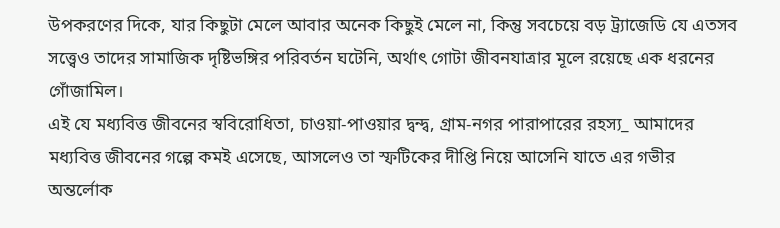উপকরণের দিকে, যার কিছুটা মেলে আবার অনেক কিছুই মেলে না, কিন্তু সবচেয়ে বড় ট্র্যাজেডি যে এতসব সত্ত্বেও তাদের সামাজিক দৃষ্টিভঙ্গির পরিবর্তন ঘটেনি, অর্থাৎ গোটা জীবনযাত্রার মূলে রয়েছে এক ধরনের গোঁজামিল।
এই যে মধ্যবিত্ত জীবনের স্ববিরোধিতা, চাওয়া-পাওয়ার দ্বন্দ্ব, গ্রাম-নগর পারাপারের রহস্য_ আমাদের মধ্যবিত্ত জীবনের গল্পে কমই এসেছে, আসলেও তা স্ফটিকের দীপ্তি নিয়ে আসেনি যাতে এর গভীর অন্তর্লোক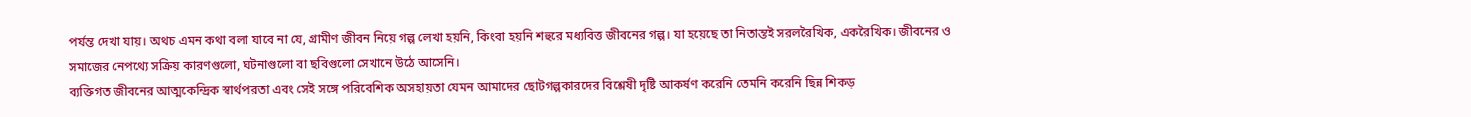পর্যন্ত দেখা যায়। অথচ এমন কথা বলা যাবে না যে, গ্রামীণ জীবন নিয়ে গল্প লেখা হয়নি, কিংবা হয়নি শহুরে মধ্যবিত্ত জীবনের গল্প। যা হয়েছে তা নিতান্তই সরলরৈখিক, একরৈখিক। জীবনের ও সমাজের নেপথ্যে সক্রিয় কারণগুলো, ঘটনাগুলো বা ছবিগুলো সেখানে উঠে আসেনি।
ব্যক্তিগত জীবনের আত্মকেন্দ্রিক স্বার্থপরতা এবং সেই সঙ্গে পরিবেশিক অসহায়তা যেমন আমাদের ছোটগল্পকারদের বিশ্লেষী দৃষ্টি আকর্ষণ করেনি তেমনি করেনি ছিন্ন শিকড়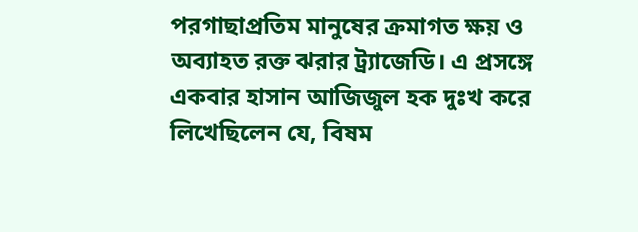পরগাছাপ্রতিম মানুষের ক্রমাগত ক্ষয় ও অব্যাহত রক্ত ঝরার ট্র্যাজেডি। এ প্রসঙ্গে একবার হাসান আজিজুল হক দুঃখ করে লিখেছিলেন যে, বিষম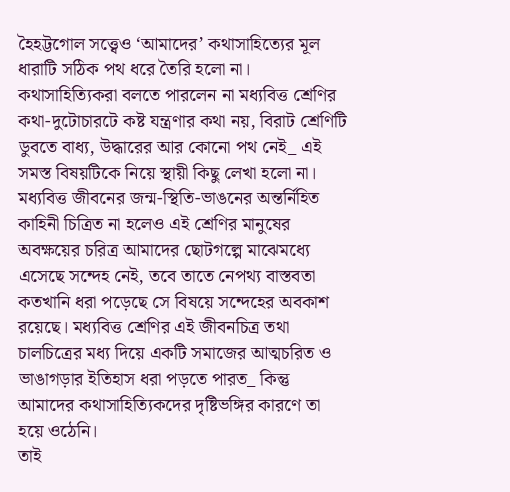হৈহট্টগোল সত্ত্বেও ‘আমাদের’ কথাসাহিত্যের মূল ধারাটি সঠিক পথ ধরে তৈরি হলো না। কথাসাহিত্যিকরা বলতে পারলেন না মধ্যবিত্ত শ্রেণির কথা-দুটোচারটে কষ্ট যন্ত্রণার কথা নয়, বিরাট শ্রেণিটি ডুবতে বাধ্য, উদ্ধারের আর কোনো পথ নেই_ এই সমস্ত বিষয়টিকে নিয়ে স্থায়ী কিছু লেখা হলো না।
মধ্যবিত্ত জীবনের জন্ম-স্থিতি-ভাঙনের অন্তর্নিহিত কাহিনী চিত্রিত না হলেও এই শ্রেণির মানুষের অবক্ষয়ের চরিত্র আমাদের ছোটগল্পে মাঝেমধ্যে এসেছে সন্দেহ নেই, তবে তাতে নেপথ্য বাস্তবতা কতখানি ধরা পড়েছে সে বিষয়ে সন্দেহের অবকাশ রয়েছে। মধ্যবিত্ত শ্রেণির এই জীবনচিত্র তথা চালচিত্রের মধ্য দিয়ে একটি সমাজের আত্মচরিত ও ভাঙাগড়ার ইতিহাস ধরা পড়তে পারত_ কিন্তু আমাদের কথাসাহিত্যিকদের দৃষ্টিভঙ্গির কারণে তা হয়ে ওঠেনি।
তাই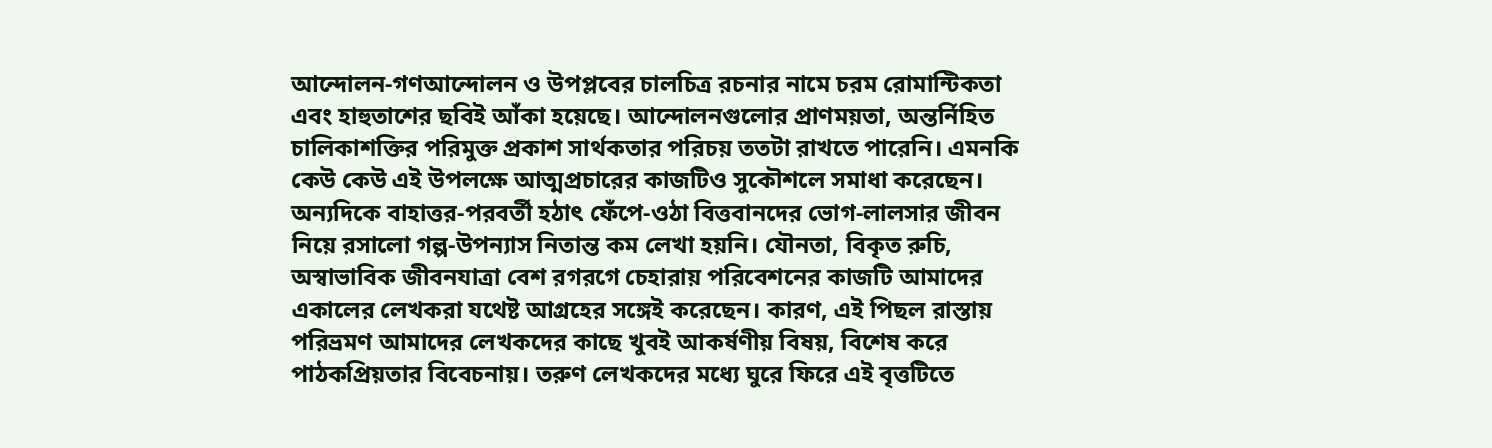আন্দোলন-গণআন্দোলন ও উপপ্লবের চালচিত্র রচনার নামে চরম রোমান্টিকতা এবং হাহুতাশের ছবিই আঁকা হয়েছে। আন্দোলনগুলোর প্রাণময়তা, অন্তর্নিহিত চালিকাশক্তির পরিমুক্ত প্রকাশ সার্থকতার পরিচয় ততটা রাখতে পারেনি। এমনকি কেউ কেউ এই উপলক্ষে আত্মপ্রচারের কাজটিও সুকৌশলে সমাধা করেছেন।
অন্যদিকে বাহাত্তর-পরবর্তী হঠাৎ ফেঁপে-ওঠা বিত্তবানদের ভোগ-লালসার জীবন নিয়ে রসালো গল্প-উপন্যাস নিতান্ত কম লেখা হয়নি। যৌনতা, বিকৃত রুচি, অস্বাভাবিক জীবনযাত্রা বেশ রগরগে চেহারায় পরিবেশনের কাজটি আমাদের একালের লেখকরা যথেষ্ট আগ্রহের সঙ্গেই করেছেন। কারণ, এই পিছল রাস্তায় পরিভ্রমণ আমাদের লেখকদের কাছে খুবই আকর্ষণীয় বিষয়, বিশেষ করে পাঠকপ্রিয়তার বিবেচনায়। তরুণ লেখকদের মধ্যে ঘুরে ফিরে এই বৃত্তটিতে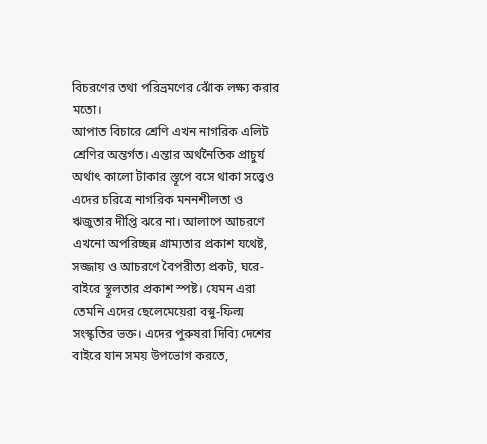বিচরণের তথা পরিভ্রমণের ঝোঁক লক্ষ্য করার মতো।
আপাত বিচারে শ্রেণি এখন নাগরিক এলিট শ্রেণির অন্তর্গত। এন্তার অর্থনৈতিক প্রাচুর্য অর্থাৎ কালো টাকার স্তূপে বসে থাকা সত্ত্বেও এদের চরিত্রে নাগরিক মননশীলতা ও ঋজুতার দীপ্তি ঝরে না। আলাপে আচরণে এখনো অপরিচ্ছন্ন গ্রাম্যতার প্রকাশ যথেষ্ট, সজ্জায় ও আচরণে বৈপরীত্য প্রকট, ঘরে-বাইরে স্থূলতার প্রকাশ স্পষ্ট। যেমন এরা তেমনি এদের ছেলেমেয়েরা বস্নু-ফিল্ম সংস্কৃতির ভক্ত। এদের পুরুষরা দিব্যি দেশের বাইরে যান সময় উপভোগ করতে,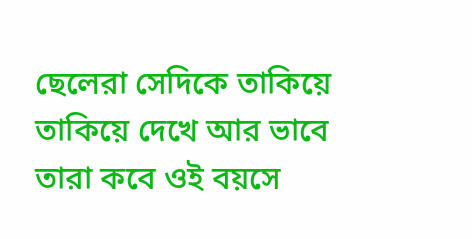ছেলেরা সেদিকে তাকিয়ে তাকিয়ে দেখে আর ভাবে তারা কবে ওই বয়সে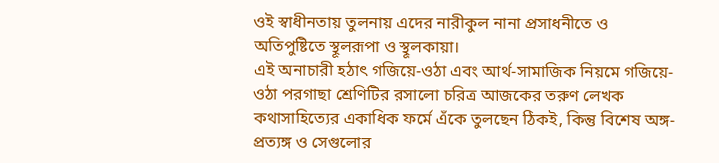ওই স্বাধীনতায় তুলনায় এদের নারীকুল নানা প্রসাধনীতে ও অতিপুষ্টিতে স্থূলরূপা ও স্থূলকায়া।
এই অনাচারী হঠাৎ গজিয়ে-ওঠা এবং আর্থ-সামাজিক নিয়মে গজিয়ে-ওঠা পরগাছা শ্রেণিটির রসালো চরিত্র আজকের তরুণ লেখক কথাসাহিত্যের একাধিক ফর্মে এঁকে তুলছেন ঠিকই, কিন্তু বিশেষ অঙ্গ-প্রত্যঙ্গ ও সেগুলোর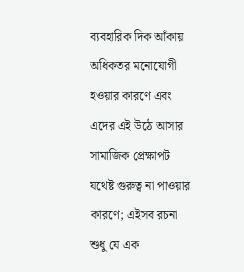ব্যবহারিক দিক আঁকায় অধিকতর মনোযোগী হওয়ার কারণে এবং এদের এই উঠে আসার সামাজিক প্রেক্ষাপট যথেষ্ট গুরুত্ব না পাওয়ার কারণে; এইসব রচনা শুধু যে এক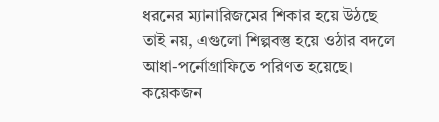ধরনের ম্যানারিজমের শিকার হয়ে উঠছে তাই নয়, এগুলো শিল্পবস্তু হয়ে ওঠার বদলে আধা-পর্নোগ্রাফিতে পরিণত হয়েছে। কয়েকজন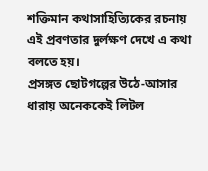শক্তিমান কথাসাহিত্যিকের রচনায় এই প্রবণতার দুর্লক্ষণ দেখে এ কথা বলতে হয়।
প্রসঙ্গত ছোটগল্পের উঠে-আসার ধারায় অনেককেই লিটল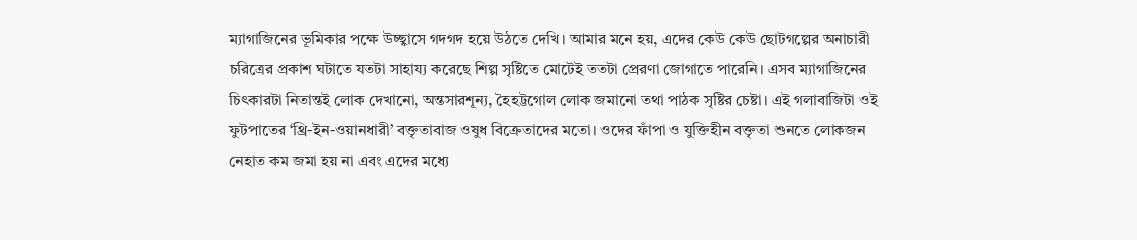ম্যাগাজিনের ভূমিকার পক্ষে উচ্ছ্বাসে গদগদ হয়ে উঠতে দেখি। আমার মনে হয়, এদের কেউ কেউ ছোটগল্পের অনাচারী চরিত্রের প্রকাশ ঘটাতে যতটা সাহায্য করেছে শিল্প সৃষ্টিতে মোটেই ততটা প্রেরণা জোগাতে পারেনি। এসব ম্যাগাজিনের চিৎকারটা নিতান্তই লোক দেখানো, অন্তসারশূন্য, হৈহট্টগোল লোক জমানো তথা পাঠক সৃষ্টির চেষ্টা। এই গলাবাজিটা ওই ফুটপাতের ‘থ্রি-ইন-ওয়ানধারী’ বক্তৃতাবাজ ওষুধ বিক্রেতাদের মতো। ওদের ফাঁপা ও যুক্তিহীন বক্তৃতা শুনতে লোকজন নেহাত কম জমা হয় না এবং এদের মধ্যে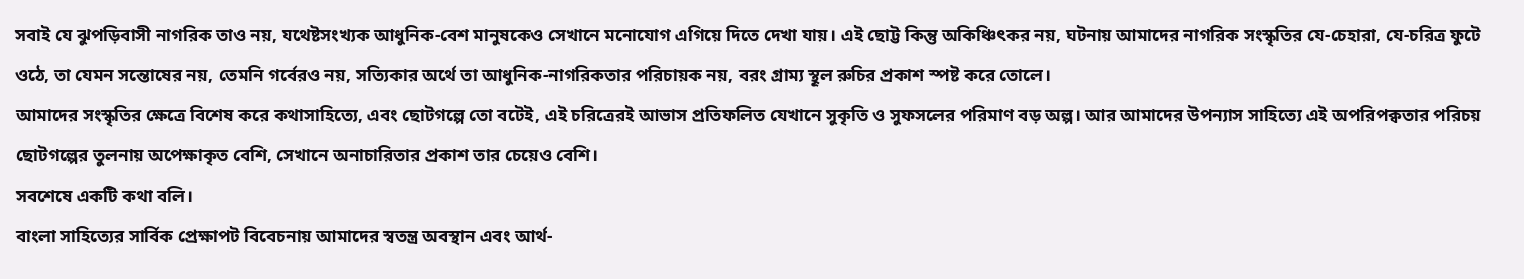সবাই যে ঝুপড়িবাসী নাগরিক তাও নয়, যথেষ্টসংখ্যক আধুনিক-বেশ মানুষকেও সেখানে মনোযোগ এগিয়ে দিতে দেখা যায়। এই ছোট্ট কিন্তু অকিঞ্চিৎকর নয়, ঘটনায় আমাদের নাগরিক সংস্কৃতির যে-চেহারা, যে-চরিত্র ফুটে ওঠে, তা যেমন সন্তোষের নয়, তেমনি গর্বেরও নয়, সত্যিকার অর্থে তা আধুনিক-নাগরিকতার পরিচায়ক নয়, বরং গ্রাম্য স্থূল রুচির প্রকাশ স্পষ্ট করে তোলে।
আমাদের সংস্কৃতির ক্ষেত্রে বিশেষ করে কথাসাহিত্যে, এবং ছোটগল্পে তো বটেই, এই চরিত্রেরই আভাস প্রতিফলিত যেখানে সুকৃতি ও সুফসলের পরিমাণ বড় অল্প। আর আমাদের উপন্যাস সাহিত্যে এই অপরিপক্বতার পরিচয় ছোটগল্পের তুলনায় অপেক্ষাকৃত বেশি, সেখানে অনাচারিতার প্রকাশ তার চেয়েও বেশি।
সবশেষে একটি কথা বলি।
বাংলা সাহিত্যের সার্বিক প্রেক্ষাপট বিবেচনায় আমাদের স্বতন্ত্র অবস্থান এবং আর্থ-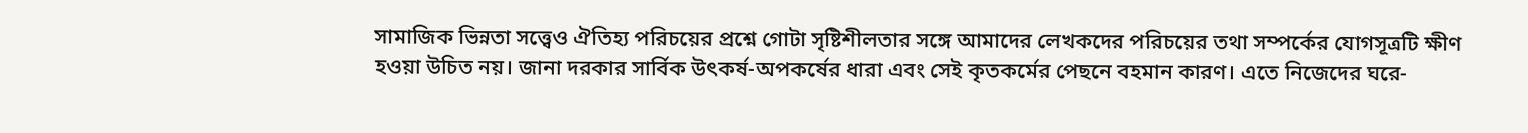সামাজিক ভিন্নতা সত্ত্বেও ঐতিহ্য পরিচয়ের প্রশ্নে গোটা সৃষ্টিশীলতার সঙ্গে আমাদের লেখকদের পরিচয়ের তথা সম্পর্কের যোগসূত্রটি ক্ষীণ হওয়া উচিত নয়। জানা দরকার সার্বিক উৎকর্ষ-অপকর্ষের ধারা এবং সেই কৃতকর্মের পেছনে বহমান কারণ। এতে নিজেদের ঘরে-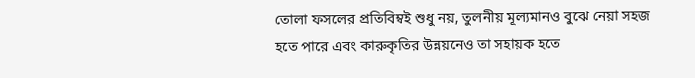তোলা ফসলের প্রতিবিম্বই শুধু নয়, তুলনীয় মূল্যমানও বুঝে নেয়া সহজ হতে পারে এবং কারুকৃতির উন্নয়নেও তা সহায়ক হতে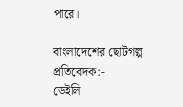পারে।

বাংলাদেশের ছোটগল্প
প্রতিবেদক:-
ডেইলি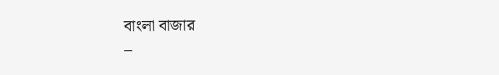বাংলা বাজার
–